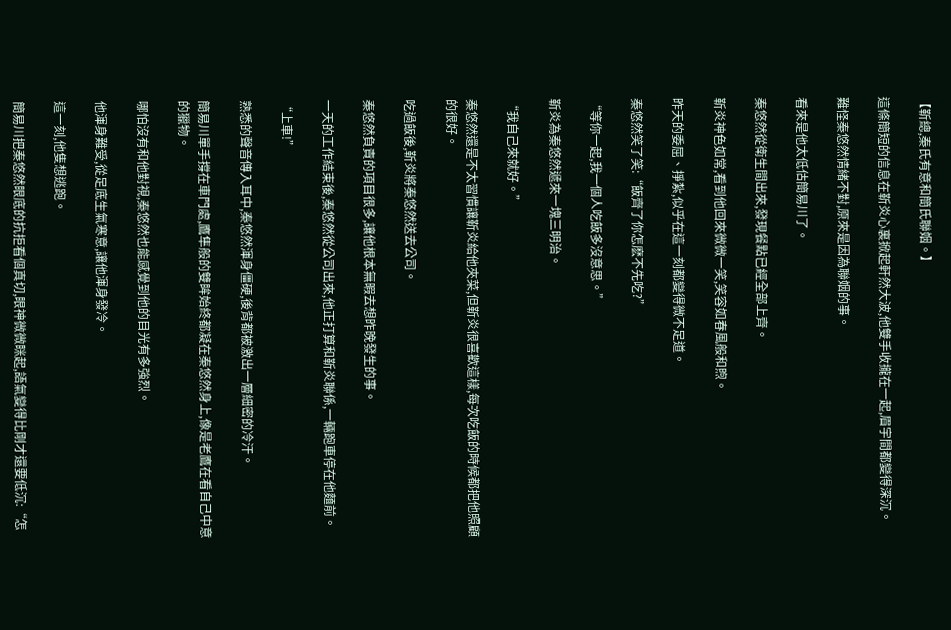【靳總,秦氏有意和簡氏聯姻。】

這條簡短的信息在靳炎心裏掀起軒然大波,他雙手收攏在一起,眉宇間都變得深沉。

難怪秦悠然情緒不對,原來是因為聯姻的事。

看來是他太低估簡易川了。

秦悠然從衛生間出來,發現餐點已經全部上齊。

靳炎神色如常,看到他回來微微一笑,笑容如春風般和煦。

昨天的委屈、掙紮,似乎在這一刻都變得微不足道。

秦悠然笑了笑:“飯齊了你怎麽不先吃?”

“等你一起,我一個人吃飯多沒意思。”

靳炎為秦悠然遞來一塊三明治。

“我自己來就好。”

秦悠然還是不太習慣讓靳炎給他夾菜,但靳炎很喜歡這樣,每次吃飯的時候都把他照顧的很好。

吃過飯後,靳炎將秦悠然送去公司。

秦悠然負責的項目很多,讓他根本無暇去想昨晚發生的事。

一天的工作結束後,秦悠然從公司出來,他正打算和靳炎聯係,一輛跑車停在他麵前。

“上車!”

熟悉的聲音傳入耳中,秦悠然渾身僵硬,後背都被激出一層細密的冷汗。

簡易川單手撐在車門處,鷹隼般的雙眸始終都凝在秦悠然身上,像是老鷹在看自己中意的獵物。

哪怕沒有和他對視,秦悠然也能感覺到他的目光有多強烈。

他渾身難受,從足底生氣寒意,讓他渾身發冷。

這一刻,他隻想逃跑。

簡易川把秦悠然眼底的抗拒看個真切,眼神微微眯起,語氣變得比剛才還要低沉:“怎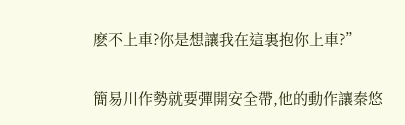麽不上車?你是想讓我在這裏抱你上車?”

簡易川作勢就要彈開安全帶,他的動作讓秦悠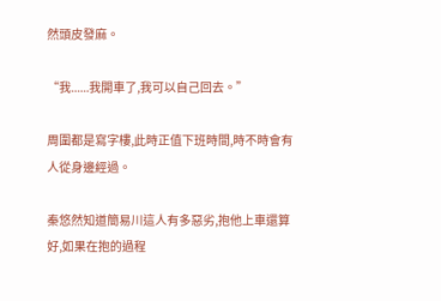然頭皮發麻。

“我......我開車了,我可以自己回去。”

周圍都是寫字樓,此時正值下班時間,時不時會有人從身邊經過。

秦悠然知道簡易川這人有多惡劣,抱他上車還算好,如果在抱的過程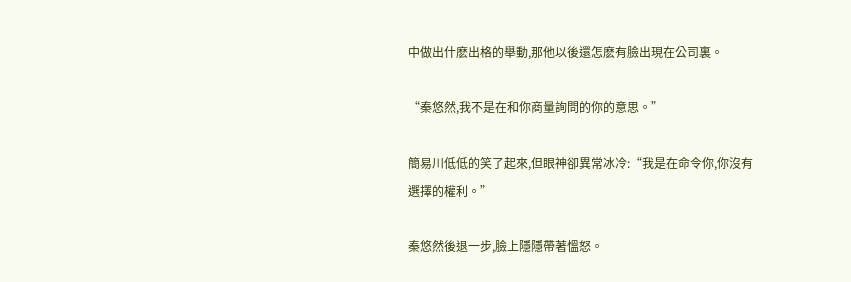中做出什麽出格的舉動,那他以後還怎麽有臉出現在公司裏。

“秦悠然,我不是在和你商量詢問的你的意思。”

簡易川低低的笑了起來,但眼神卻異常冰冷:“我是在命令你,你沒有選擇的權利。”

秦悠然後退一步,臉上隱隱帶著慍怒。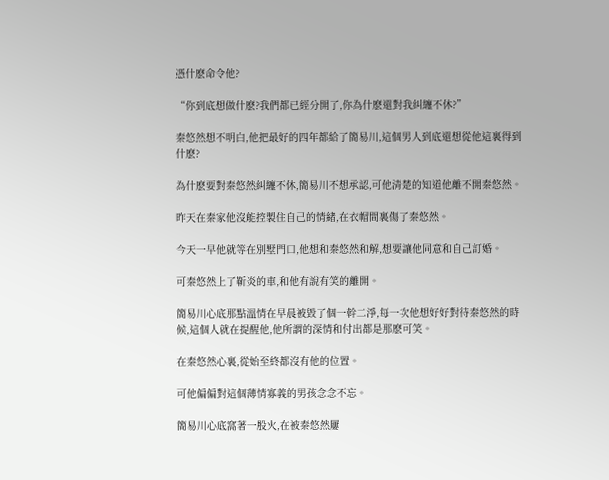憑什麽命令他?

“你到底想做什麽?我們都已經分開了,你為什麽還對我糾纏不休?”

秦悠然想不明白,他把最好的四年都給了簡易川,這個男人到底還想從他這裏得到什麽?

為什麽要對秦悠然糾纏不休,簡易川不想承認,可他清楚的知道他離不開秦悠然。

昨天在秦家他沒能控製住自己的情緒,在衣帽間裏傷了秦悠然。

今天一早他就等在別墅門口,他想和秦悠然和解,想要讓他同意和自己訂婚。

可秦悠然上了靳炎的車,和他有說有笑的離開。

簡易川心底那點溫情在早晨被毀了個一幹二淨,每一次他想好好對待秦悠然的時候,這個人就在提醒他,他所謂的深情和付出都是那麽可笑。

在秦悠然心裏,從始至終都沒有他的位置。

可他偏偏對這個薄情寡義的男孩念念不忘。

簡易川心底窩著一股火,在被秦悠然屢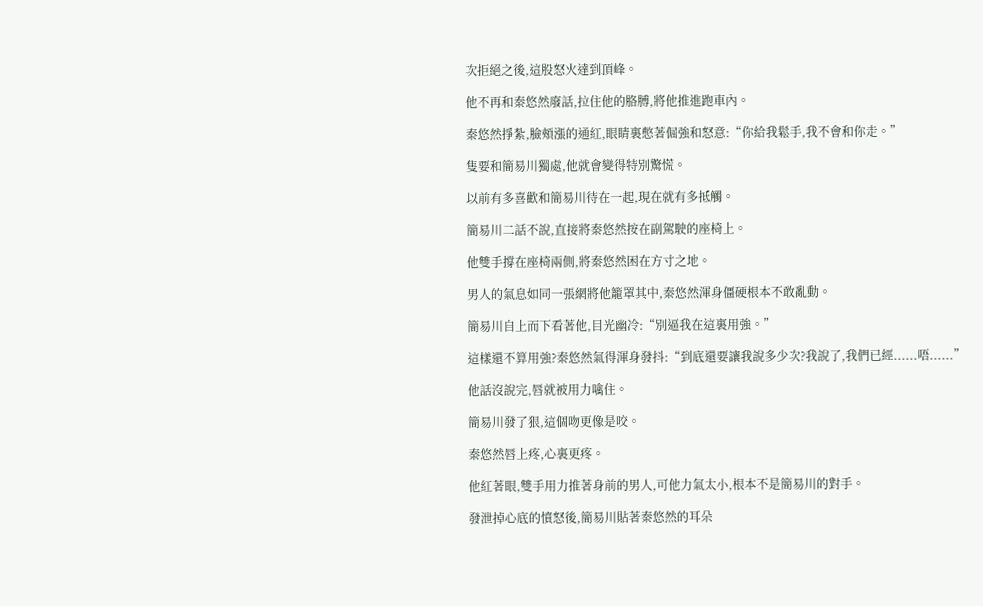次拒絕之後,這股怒火達到頂峰。

他不再和秦悠然廢話,拉住他的胳膊,將他推進跑車內。

秦悠然掙紮,臉頰漲的通紅,眼睛裏憋著倔強和怒意:“你給我鬆手,我不會和你走。”

隻要和簡易川獨處,他就會變得特別驚慌。

以前有多喜歡和簡易川待在一起,現在就有多抵觸。

簡易川二話不說,直接將秦悠然按在副駕駛的座椅上。

他雙手撐在座椅兩側,將秦悠然困在方寸之地。

男人的氣息如同一張網將他籠罩其中,秦悠然渾身僵硬根本不敢亂動。

簡易川自上而下看著他,目光幽冷:“別逼我在這裏用強。”

這樣還不算用強?秦悠然氣得渾身發抖:“到底還要讓我說多少次?我說了,我們已經......唔......”

他話沒說完,唇就被用力噙住。

簡易川發了狠,這個吻更像是咬。

秦悠然唇上疼,心裏更疼。

他紅著眼,雙手用力推著身前的男人,可他力氣太小,根本不是簡易川的對手。

發泄掉心底的憤怒後,簡易川貼著秦悠然的耳朵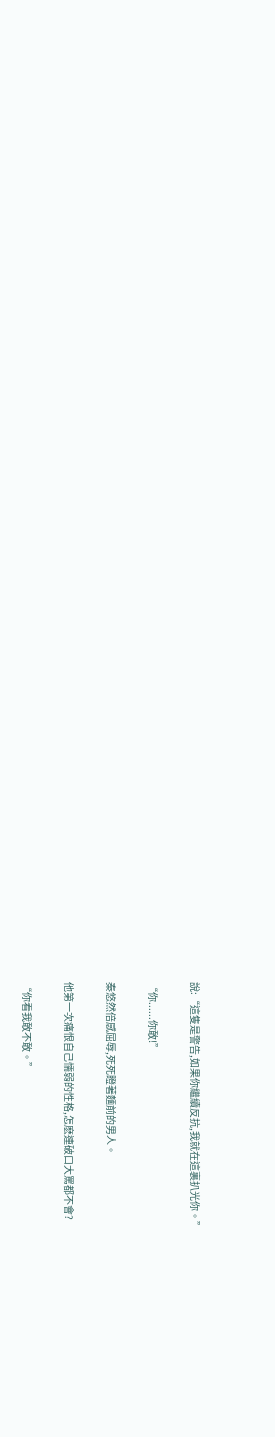說:“這隻是警告,如果你繼續反抗,我就在這裏扒光你。”

“你......你敢!”

秦悠然倍感屈辱,死死瞪著麵前的男人。

他第一次痛恨自己懦弱的性格,怎麽連破口大罵都不會?

“你看我敢不敢。”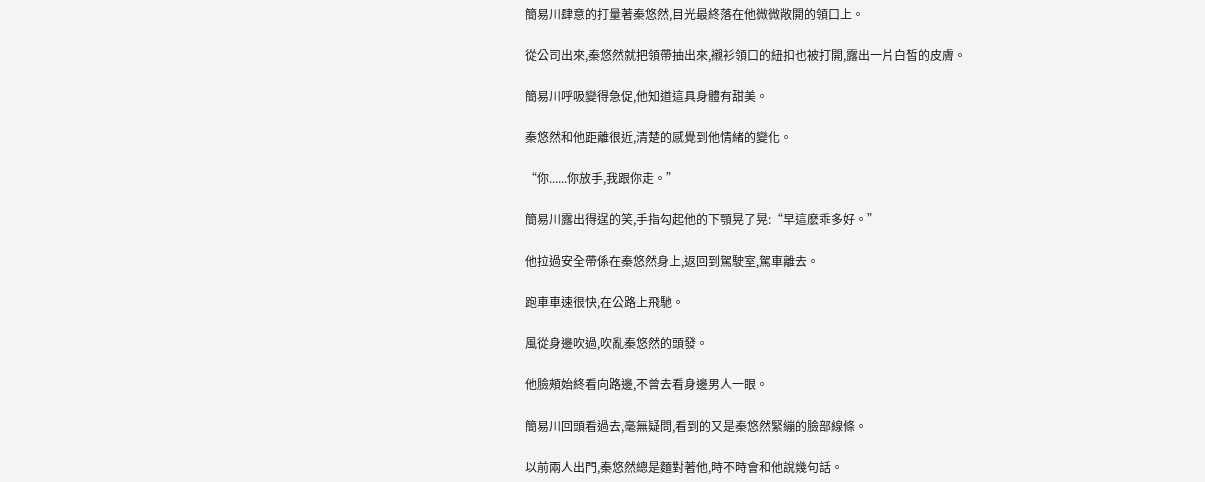簡易川肆意的打量著秦悠然,目光最終落在他微微敞開的領口上。

從公司出來,秦悠然就把領帶抽出來,襯衫領口的紐扣也被打開,露出一片白皙的皮膚。

簡易川呼吸變得急促,他知道這具身體有甜美。

秦悠然和他距離很近,清楚的感覺到他情緒的變化。

“你......你放手,我跟你走。”

簡易川露出得逞的笑,手指勾起他的下顎晃了晃:“早這麽乖多好。”

他拉過安全帶係在秦悠然身上,返回到駕駛室,駕車離去。

跑車車速很快,在公路上飛馳。

風從身邊吹過,吹亂秦悠然的頭發。

他臉頰始終看向路邊,不曾去看身邊男人一眼。

簡易川回頭看過去,毫無疑問,看到的又是秦悠然緊繃的臉部線條。

以前兩人出門,秦悠然總是麵對著他,時不時會和他說幾句話。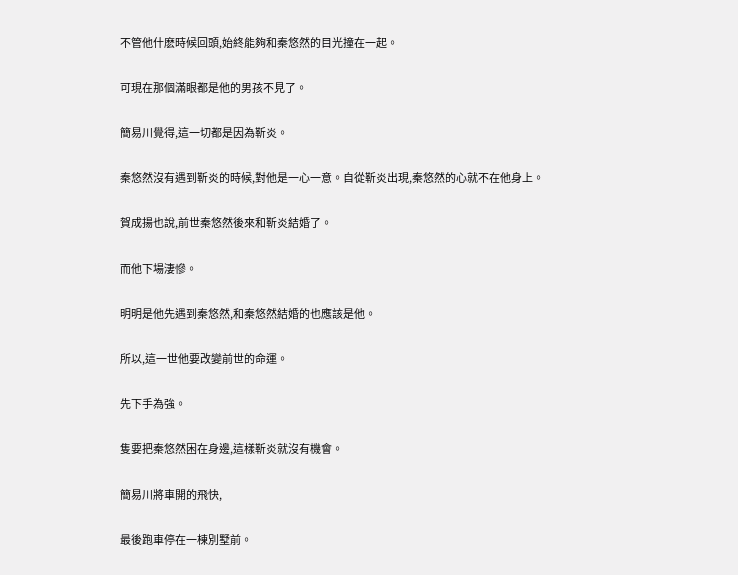不管他什麽時候回頭,始終能夠和秦悠然的目光撞在一起。

可現在那個滿眼都是他的男孩不見了。

簡易川覺得,這一切都是因為靳炎。

秦悠然沒有遇到靳炎的時候,對他是一心一意。自從靳炎出現,秦悠然的心就不在他身上。

賀成揚也說,前世秦悠然後來和靳炎結婚了。

而他下場淒慘。

明明是他先遇到秦悠然,和秦悠然結婚的也應該是他。

所以,這一世他要改變前世的命運。

先下手為強。

隻要把秦悠然困在身邊,這樣靳炎就沒有機會。

簡易川將車開的飛快,

最後跑車停在一棟別墅前。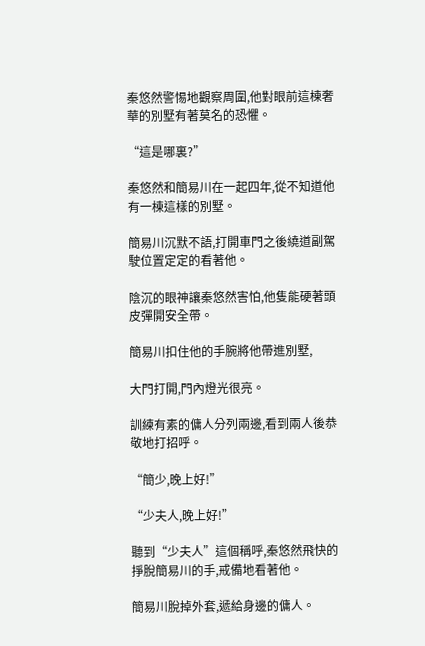秦悠然警惕地觀察周圍,他對眼前這棟奢華的別墅有著莫名的恐懼。

“這是哪裏?”

秦悠然和簡易川在一起四年,從不知道他有一棟這樣的別墅。

簡易川沉默不語,打開車門之後繞道副駕駛位置定定的看著他。

陰沉的眼神讓秦悠然害怕,他隻能硬著頭皮彈開安全帶。

簡易川扣住他的手腕將他帶進別墅,

大門打開,門內燈光很亮。

訓練有素的傭人分列兩邊,看到兩人後恭敬地打招呼。

“簡少,晚上好!”

“少夫人,晚上好!”

聽到“少夫人”這個稱呼,秦悠然飛快的掙脫簡易川的手,戒備地看著他。

簡易川脫掉外套,遞給身邊的傭人。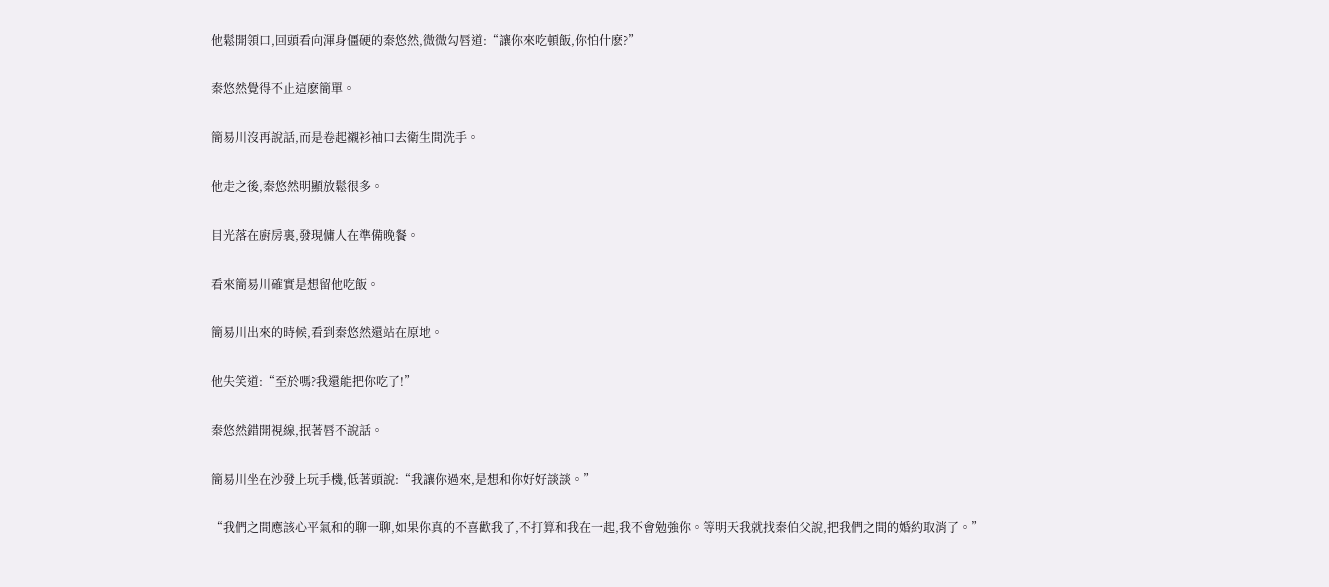他鬆開領口,回頭看向渾身僵硬的秦悠然,微微勾唇道:“讓你來吃頓飯,你怕什麽?”

秦悠然覺得不止這麽簡單。

簡易川沒再說話,而是卷起襯衫袖口去衛生間洗手。

他走之後,秦悠然明顯放鬆很多。

目光落在廚房裏,發現傭人在準備晚餐。

看來簡易川確實是想留他吃飯。

簡易川出來的時候,看到秦悠然還站在原地。

他失笑道:“至於嗎?我還能把你吃了!”

秦悠然錯開視線,抿著唇不說話。

簡易川坐在沙發上玩手機,低著頭說:“我讓你過來,是想和你好好談談。”

“我們之間應該心平氣和的聊一聊,如果你真的不喜歡我了,不打算和我在一起,我不會勉強你。等明天我就找秦伯父說,把我們之間的婚約取消了。”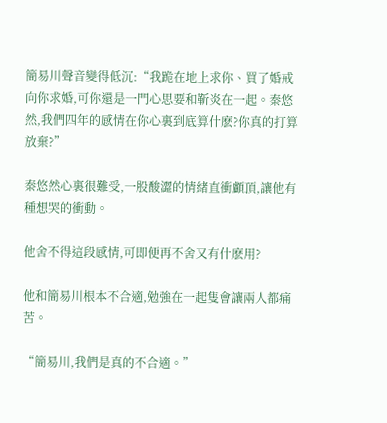簡易川聲音變得低沉:“我跪在地上求你、買了婚戒向你求婚,可你還是一門心思要和靳炎在一起。秦悠然,我們四年的感情在你心裏到底算什麽?你真的打算放棄?”

秦悠然心裏很難受,一股酸澀的情緒直衝顱頂,讓他有種想哭的衝動。

他舍不得這段感情,可即便再不舍又有什麽用?

他和簡易川根本不合適,勉強在一起隻會讓兩人都痛苦。

“簡易川,我們是真的不合適。”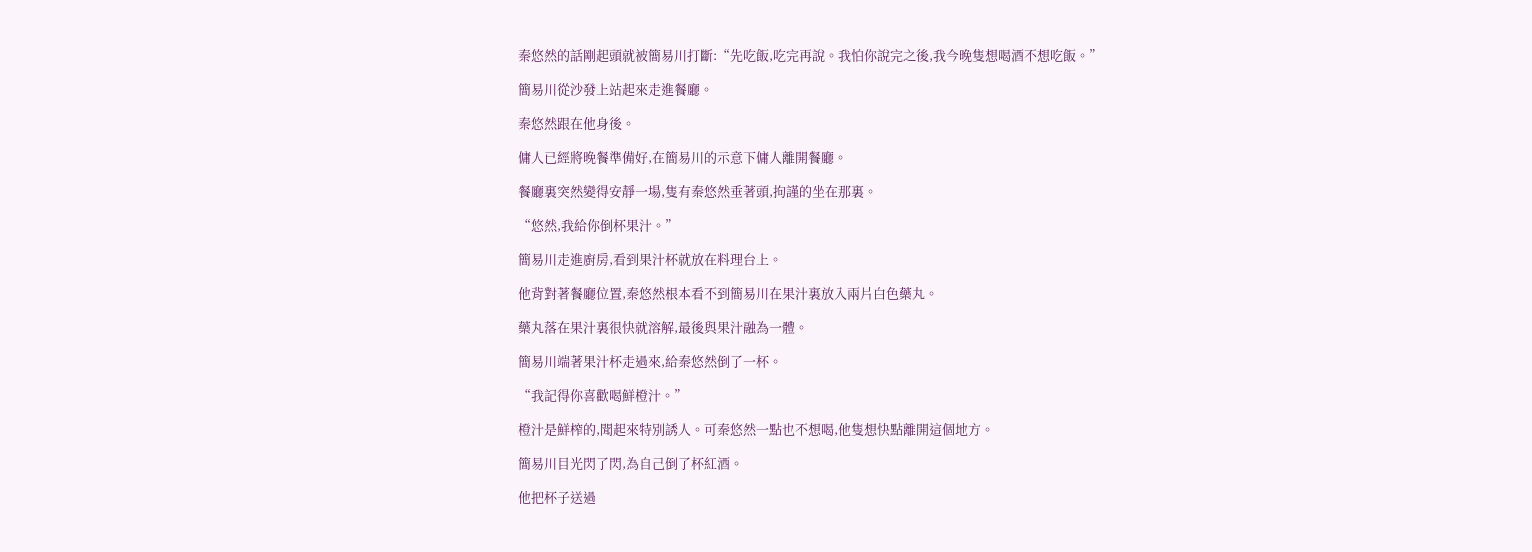秦悠然的話剛起頭就被簡易川打斷:“先吃飯,吃完再說。我怕你說完之後,我今晚隻想喝酒不想吃飯。”

簡易川從沙發上站起來走進餐廳。

秦悠然跟在他身後。

傭人已經將晚餐準備好,在簡易川的示意下傭人離開餐廳。

餐廳裏突然變得安靜一場,隻有秦悠然垂著頭,拘謹的坐在那裏。

“悠然,我給你倒杯果汁。”

簡易川走進廚房,看到果汁杯就放在料理台上。

他背對著餐廳位置,秦悠然根本看不到簡易川在果汁裏放入兩片白色藥丸。

藥丸落在果汁裏很快就溶解,最後與果汁融為一體。

簡易川端著果汁杯走過來,給秦悠然倒了一杯。

“我記得你喜歡喝鮮橙汁。”

橙汁是鮮榨的,聞起來特別誘人。可秦悠然一點也不想喝,他隻想快點離開這個地方。

簡易川目光閃了閃,為自己倒了杯紅酒。

他把杯子送過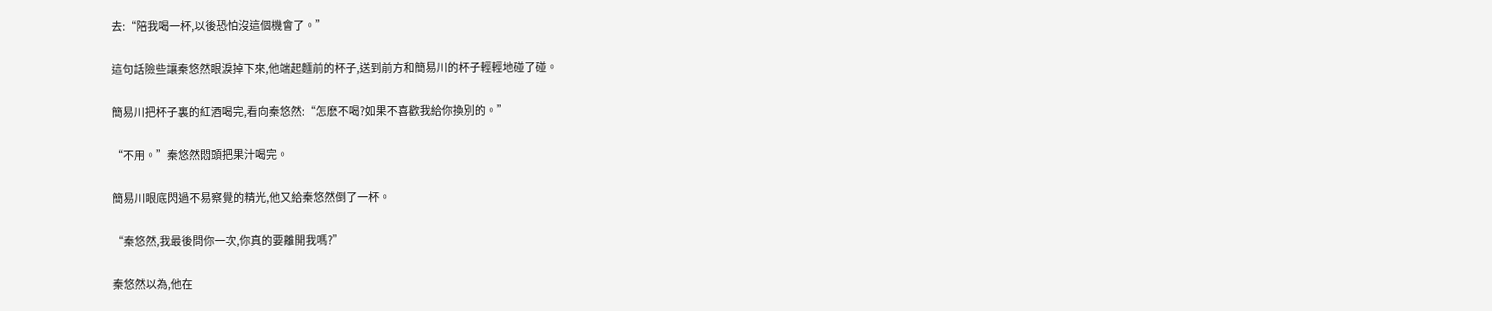去:“陪我喝一杯,以後恐怕沒這個機會了。”

這句話險些讓秦悠然眼淚掉下來,他端起麵前的杯子,送到前方和簡易川的杯子輕輕地碰了碰。

簡易川把杯子裏的紅酒喝完,看向秦悠然:“怎麽不喝?如果不喜歡我給你換別的。”

“不用。”秦悠然悶頭把果汁喝完。

簡易川眼底閃過不易察覺的精光,他又給秦悠然倒了一杯。

“秦悠然,我最後問你一次,你真的要離開我嗎?”

秦悠然以為,他在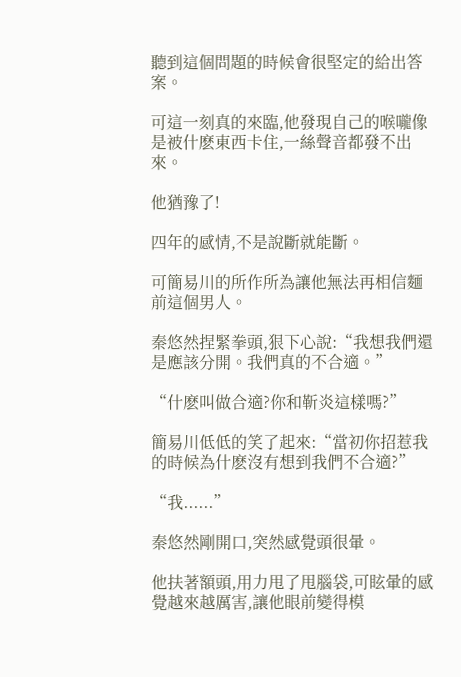聽到這個問題的時候會很堅定的給出答案。

可這一刻真的來臨,他發現自己的喉嚨像是被什麽東西卡住,一絲聲音都發不出來。

他猶豫了!

四年的感情,不是說斷就能斷。

可簡易川的所作所為讓他無法再相信麵前這個男人。

秦悠然捏緊拳頭,狠下心說:“我想我們還是應該分開。我們真的不合適。”

“什麽叫做合適?你和靳炎這樣嗎?”

簡易川低低的笑了起來:“當初你招惹我的時候為什麽沒有想到我們不合適?”

“我......”

秦悠然剛開口,突然感覺頭很暈。

他扶著額頭,用力甩了甩腦袋,可眩暈的感覺越來越厲害,讓他眼前變得模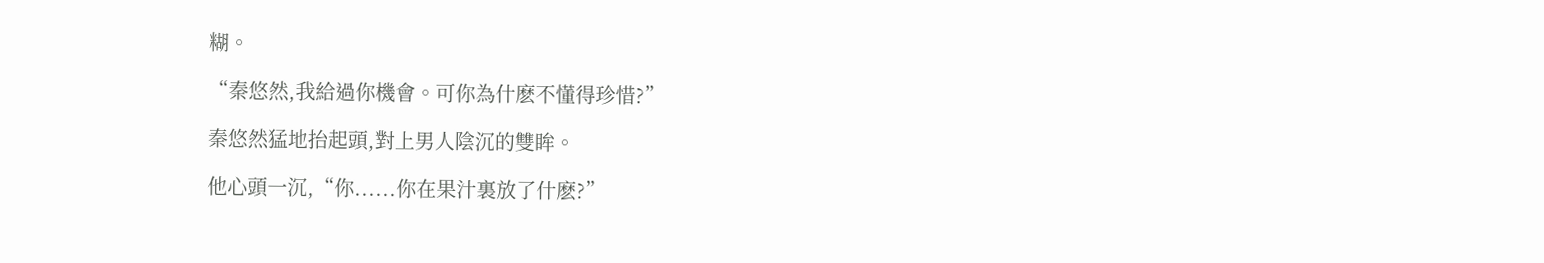糊。

“秦悠然,我給過你機會。可你為什麽不懂得珍惜?”

秦悠然猛地抬起頭,對上男人陰沉的雙眸。

他心頭一沉,“你......你在果汁裏放了什麽?”